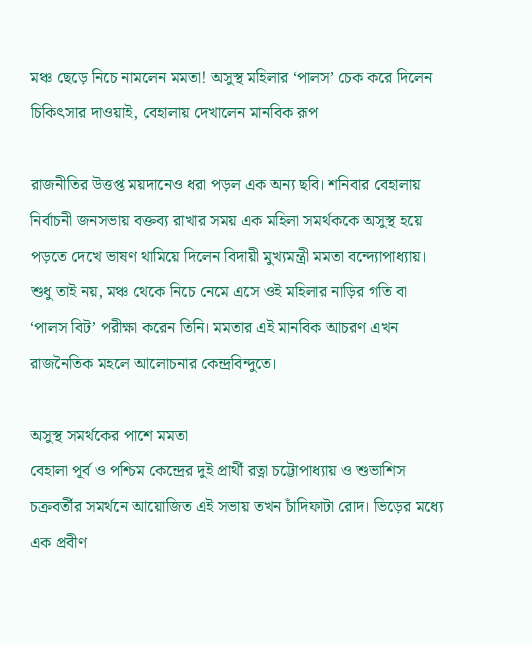মঞ্চ ছেড়ে নিচে নামলেন মমতা! অসুস্থ মহিলার ‘পালস’ চেক করে দিলেন চিকিৎসার দাওয়াই, বেহালায় দেখালেন মানবিক রূপ

রাজনীতির উত্তপ্ত ময়দানেও ধরা পড়ল এক অন্য ছবি। শনিবার বেহালায় নির্বাচনী জনসভায় বক্তব্য রাখার সময় এক মহিলা সমর্থককে অসুস্থ হয়ে পড়তে দেখে ভাষণ থামিয়ে দিলেন বিদায়ী মুখ্যমন্ত্রী মমতা বন্দ্যোপাধ্যায়। শুধু তাই নয়, মঞ্চ থেকে নিচে নেমে এসে ওই মহিলার নাড়ির গতি বা ‘পালস বিট’ পরীক্ষা করেন তিনি। মমতার এই মানবিক আচরণ এখন রাজনৈতিক মহলে আলোচনার কেন্দ্রবিন্দুতে।

অসুস্থ সমর্থকের পাশে মমতা
বেহালা পূর্ব ও পশ্চিম কেন্দ্রের দুই প্রার্থী রত্না চট্টোপাধ্যায় ও শুভাশিস চক্রবর্তীর সমর্থনে আয়োজিত এই সভায় তখন চাঁদিফাটা রোদ। ভিড়ের মধ্যে এক প্রবীণ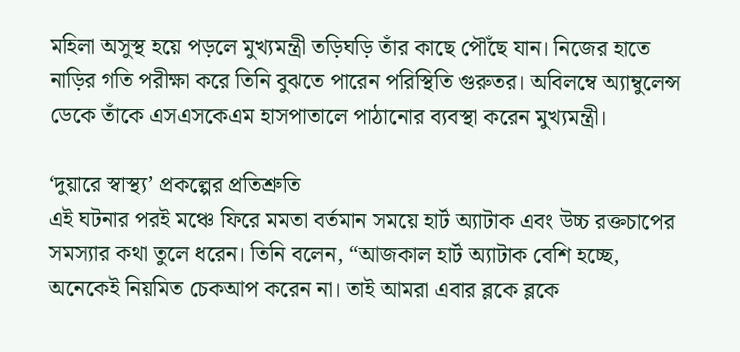মহিলা অসুস্থ হয়ে পড়লে মুখ্যমন্ত্রী তড়িঘড়ি তাঁর কাছে পৌঁছে যান। নিজের হাতে নাড়ির গতি পরীক্ষা করে তিনি বুঝতে পারেন পরিস্থিতি গুরুতর। অবিলম্বে অ্যাম্বুলেন্স ডেকে তাঁকে এসএসকেএম হাসপাতালে পাঠানোর ব্যবস্থা করেন মুখ্যমন্ত্রী।

‘দুয়ারে স্বাস্থ্য’ প্রকল্পের প্রতিশ্রুতি
এই ঘটনার পরই মঞ্চে ফিরে মমতা বর্তমান সময়ে হার্ট অ্যাটাক এবং উচ্চ রক্তচাপের সমস্যার কথা তুলে ধরেন। তিনি বলেন, “আজকাল হার্ট অ্যাটাক বেশি হচ্ছে, অনেকেই নিয়মিত চেকআপ করেন না। তাই আমরা এবার ব্লকে ব্লকে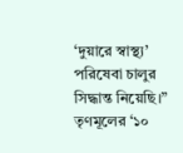‘দুয়ারে স্বাস্থ্য’ পরিষেবা চালুর সিদ্ধান্ত নিয়েছি।” তৃণমূলের ‘১০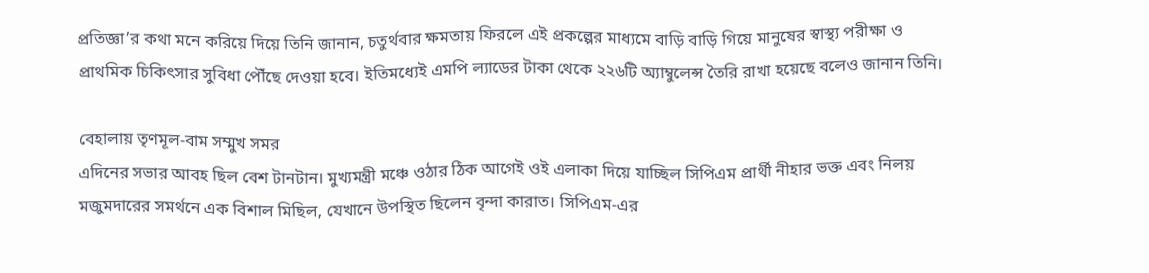প্রতিজ্ঞা’র কথা মনে করিয়ে দিয়ে তিনি জানান, চতুর্থবার ক্ষমতায় ফিরলে এই প্রকল্পের মাধ্যমে বাড়ি বাড়ি গিয়ে মানুষের স্বাস্থ্য পরীক্ষা ও প্রাথমিক চিকিৎসার সুবিধা পৌঁছে দেওয়া হবে। ইতিমধ্যেই এমপি ল্যাডের টাকা থেকে ২২৬টি অ্যাম্বুলেন্স তৈরি রাখা হয়েছে বলেও জানান তিনি।

বেহালায় তৃণমূল-বাম সম্মুখ সমর
এদিনের সভার আবহ ছিল বেশ টানটান। মুখ্যমন্ত্রী মঞ্চে ওঠার ঠিক আগেই ওই এলাকা দিয়ে যাচ্ছিল সিপিএম প্রার্থী নীহার ভক্ত এবং নিলয় মজুমদারের সমর্থনে এক বিশাল মিছিল, যেখানে উপস্থিত ছিলেন বৃন্দা কারাত। সিপিএম-এর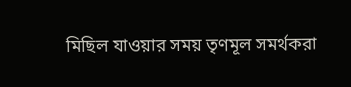মিছিল যাওয়ার সময় তৃণমূল সমর্থকরা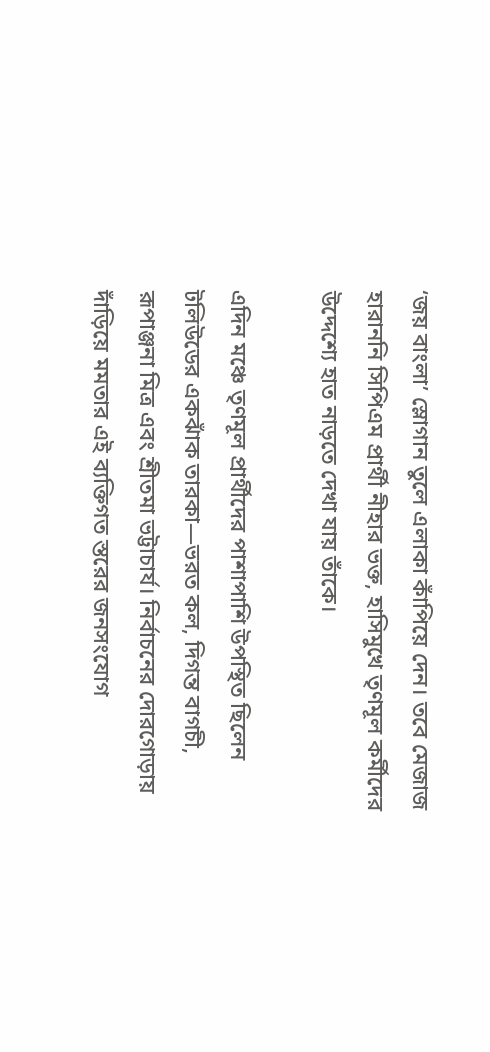‘জয় বাংলা’ স্লোগান তুলে এলাকা কাঁপিয়ে দেন। তবে মেজাজ হারাননি সিপিএম প্রার্থী নীহার ভক্ত, হাসিমুখে তৃণমূল কর্মীদের উদ্দেশ্যে হাত নাড়তে দেখা যায় তাঁকে।

এদিন মঞ্চে তৃণমূল প্রার্থীদের পাশাপাশি উপস্থিত ছিলেন টলিউডের একঝাঁক তারকা—ভরত কল, দিগন্ত বাগচী, রূপাঞ্জনা মিত্র এবং শ্রীতমা ভট্টাচার্য। নির্বাচনের দোরগোড়ায় দাঁড়িয়ে মমতার এই ব্যক্তিগত স্তরের জনসংযোগ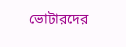ভোটারদের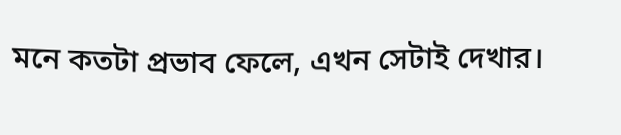মনে কতটা প্রভাব ফেলে, এখন সেটাই দেখার।